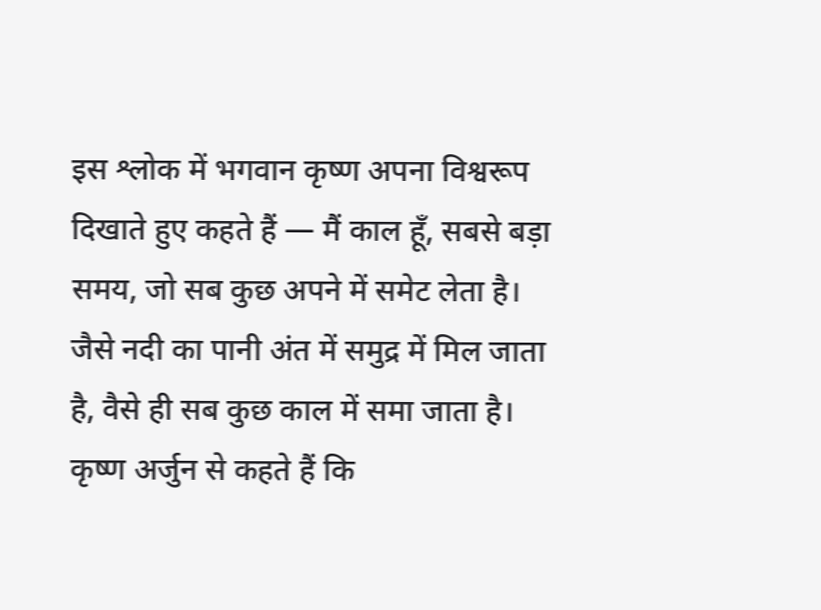इस श्लोक में भगवान कृष्ण अपना विश्वरूप दिखाते हुए कहते हैं — मैं काल हूँ, सबसे बड़ा समय, जो सब कुछ अपने में समेट लेता है। जैसे नदी का पानी अंत में समुद्र में मिल जाता है, वैसे ही सब कुछ काल में समा जाता है।
कृष्ण अर्जुन से कहते हैं कि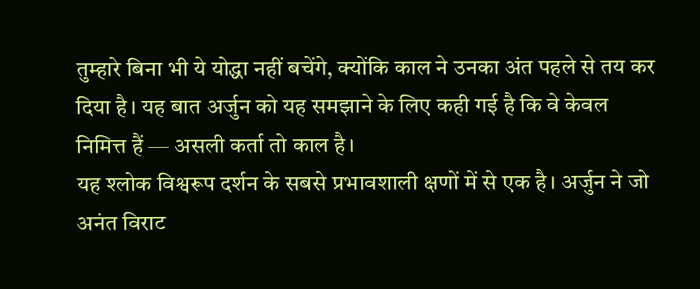तुम्हारे बिना भी ये योद्धा नहीं बचेंगे, क्योंकि काल ने उनका अंत पहले से तय कर दिया है। यह बात अर्जुन को यह समझाने के लिए कही गई है कि वे केवल निमित्त हैं — असली कर्ता तो काल है।
यह श्लोक विश्वरूप दर्शन के सबसे प्रभावशाली क्षणों में से एक है। अर्जुन ने जो अनंत विराट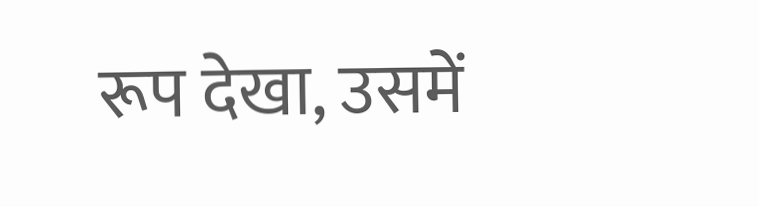रूप देखा, उसमें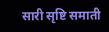सारी सृष्टि समाती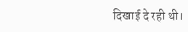दिखाई दे रही थी।